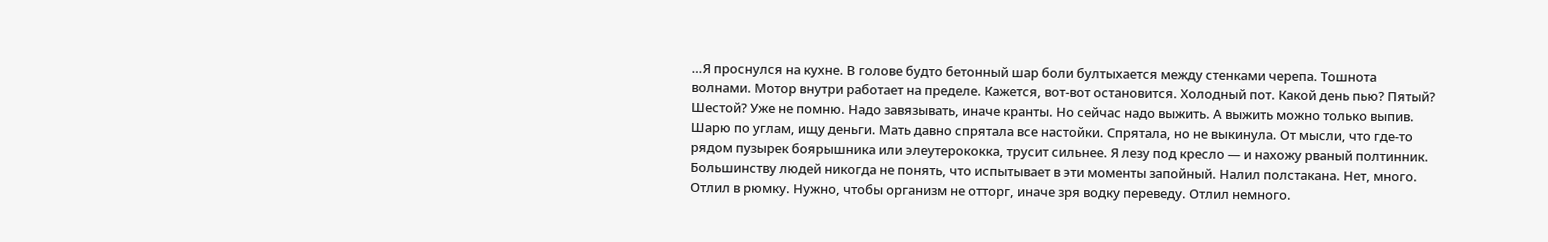…Я проснулся на кухне. В голове будто бетонный шар боли бултыхается между стенками черепа. Тошнота волнами. Мотор внутри работает на пределе. Кажется, вот-вот остановится. Холодный пот. Какой день пью? Пятый? Шестой? Уже не помню. Надо завязывать, иначе кранты. Но сейчас надо выжить. А выжить можно только выпив. Шарю по углам, ищу деньги. Мать давно спрятала все настойки. Спрятала, но не выкинула. От мысли, что где-то рядом пузырек боярышника или элеутерококка, трусит сильнее. Я лезу под кресло — и нахожу рваный полтинник. Большинству людей никогда не понять, что испытывает в эти моменты запойный. Налил полстакана. Нет, много. Отлил в рюмку. Нужно, чтобы организм не отторг, иначе зря водку переведу. Отлил немного.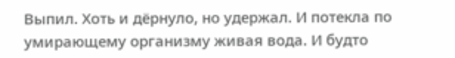Выпил. Хоть и дёрнуло, но удержал. И потекла по умирающему организму живая вода. И будто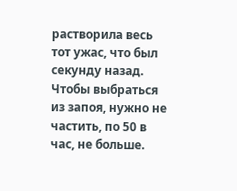растворила весь тот ужас, что был секунду назад. Чтобы выбраться из запоя, нужно не частить, по 50 в час, не больше.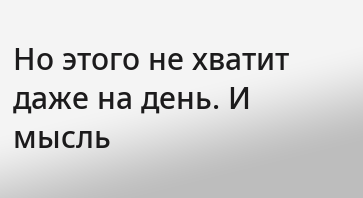Но этого не хватит даже на день. И мысль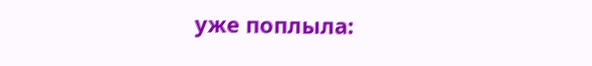уже поплыла: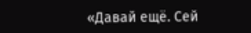«Давай ещё. Сей